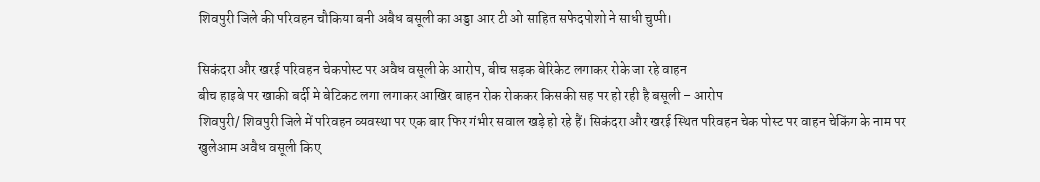शिवपुरी जिले की परिवहन चौकिया बनी अबैध बसूली का अड्डा आर टी ओ साहित सफेदपोशो ने साधी चुप्पी।

सिकंदरा और खरई परिवहन चेकपोस्ट पर अवैध वसूली के आरोप, बीच सड़क बेरिकेट लगाकर रोके जा रहे वाहन
बीच हाइबे पर खाकी बर्दी मे बेटिकट लगा लगाकर आखिर बाहन रोक रोककर किसकी सह पर हो रही है बसूली – आरोप
शिवपुरी/ शिवपुरी जिले में परिवहन व्यवस्था पर एक बार फिर गंभीर सवाल खड़े हो रहे हैं। सिकंदरा और खरई स्थित परिवहन चेक पोस्ट पर वाहन चेकिंग के नाम पर खुलेआम अवैध वसूली किए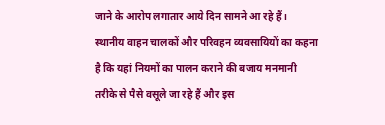जाने के आरोप लगातार आये दिन सामने आ रहे हैं। स्थानीय वाहन चालकों और परिवहन व्यवसायियों का कहना है कि यहां नियमों का पालन कराने की बजाय मनमानी तरीके से पैसे वसूले जा रहे हैं और इस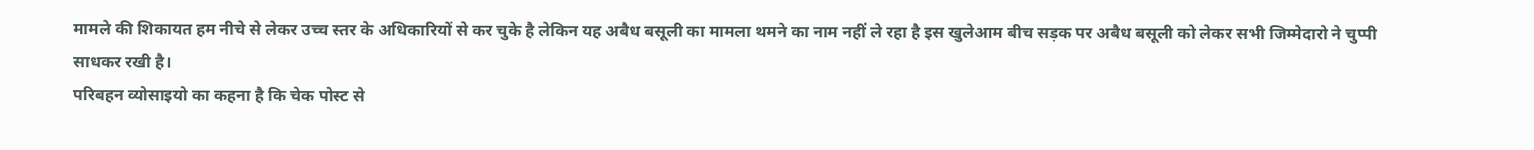मामले की शिकायत हम नीचे से लेकर उच्च स्तर के अधिकारियों से कर चुके है लेकिन यह अबैध बसूली का मामला थमने का नाम नहीं ले रहा है इस खुलेआम बीच सड़क पर अबैध बसूली को लेकर सभी जिम्मेदारो ने चुप्पी साधकर रखी है।
परिबहन व्योसाइयो का कहना है कि चेक पोस्ट से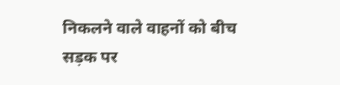निकलने वाले वाहनों को बीच सड़क पर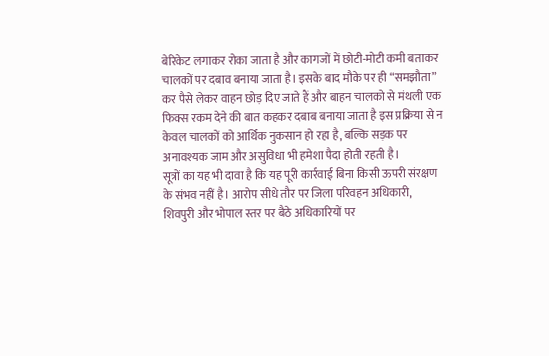बेरिकेट लगाकर रोका जाता है और कागजों में छोटी-मोटी कमी बताकर चालकों पर दबाव बनाया जाता है। इसके बाद मौके पर ही “समझौता” कर पैसे लेकर वाहन छोड़ दिए जाते हैं और बाहन चालको से मंथली एक फिक्स रकम देने की बात कहकर दबाब बनाया जाता है इस प्रक्रिया से न केवल चालकों को आर्थिक नुकसान हो रहा है, बल्कि सड़क पर अनावश्यक जाम और असुविधा भी हमेशा पैदा होती रहती है।
सूत्रों का यह भी दावा है कि यह पूरी कार्रवाई बिना किसी ऊपरी संरक्षण के संभव नहीं है। आरोप सीधे तौर पर जिला परिवहन अधिकारी, शिवपुरी और भोपाल स्तर पर बैठे अधिकारियों पर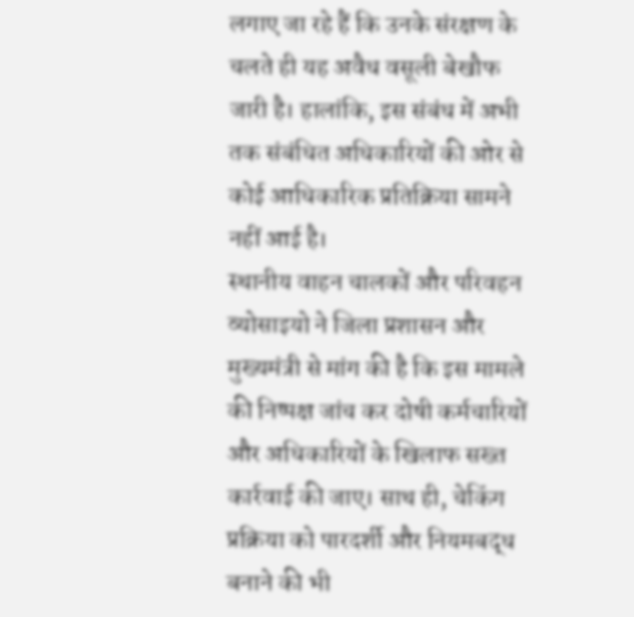लगाए जा रहे हैं कि उनके संरक्षण के चलते ही यह अवैध वसूली बेखौफ जारी है। हालांकि, इस संबंध में अभी तक संबंधित अधिकारियों की ओर से कोई आधिकारिक प्रतिक्रिया सामने नहीं आई है।
स्थानीय वाहन चालकों और परिवहन व्योसाइयो ने जिला प्रशासन और मुख्यमंत्री से मांग की है कि इस मामले की निष्पक्ष जांच कर दोषी कर्मचारियों और अधिकारियों के खिलाफ सख्त कार्रवाई की जाए। साथ ही, चेकिंग प्रक्रिया को पारदर्शी और नियमबद्ध बनाने की भी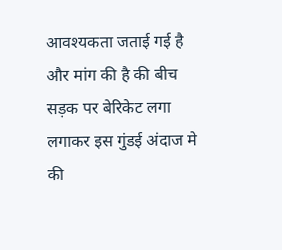आवश्यकता जताई गई है और मांग की है की बीच सड़क पर बेरिकेट लगा लगाकर इस गुंडई अंदाज मे की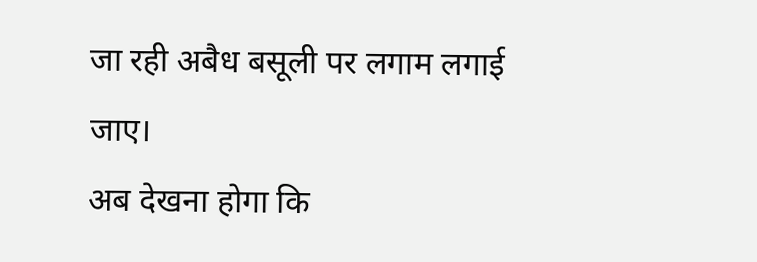जा रही अबैध बसूली पर लगाम लगाई जाए।
अब देखना होगा कि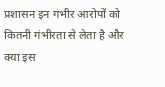प्रशासन इन गंभीर आरोपों को कितनी गंभीरता से लेता है और क्या इस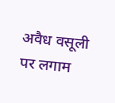अवैध वसूली पर लगाम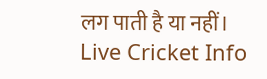लग पाती है या नहीं।
Live Cricket Info